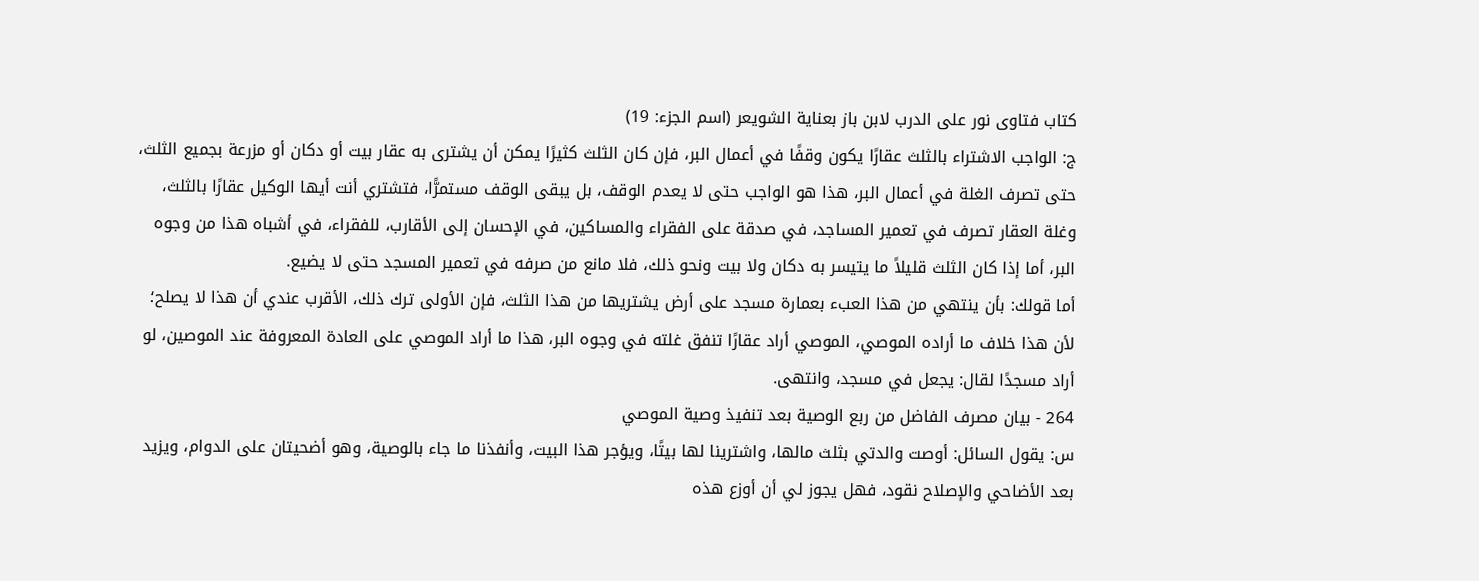كتاب فتاوى نور على الدرب لابن باز بعناية الشويعر (اسم الجزء: 19)
ج: الواجب الاشتراء بالثلث عقارًا يكون وقفًا في أعمال البر، فإن كان الثلث كثيرًا يمكن أن يشترى به عقار بيت أو دكان أو مزرعة بجميع الثلث، حتى تصرف الغلة في أعمال البر، هذا هو الواجب حتى لا يعدم الوقف، بل يبقى الوقف مستمرًّا، فتشتري أنت أيها الوكيل عقارًا بالثلث، وغلة العقار تصرف في تعمير المساجد، في صدقة على الفقراء والمساكين، في الإحسان إلى الأقارب، للفقراء، في أشباه هذا من وجوه البر، أما إذا كان الثلث قليلاً ما يتيسر به دكان ولا بيت ونحو ذلك، فلا مانع من صرفه في تعمير المسجد حتى لا يضيع.
أما قولك: بأن ينتهي من هذا العبء بعمارة مسجد على أرض يشتريها من هذا الثلث، فإن الأولى ترك ذلك، الأقرب عندي أن هذا لا يصلح؛ لأن هذا خلاف ما أراده الموصي، الموصي أراد عقارًا تنفق غلته في وجوه البر، هذا ما أراد الموصي على العادة المعروفة عند الموصين، لو أراد مسجدًا لقال: يجعل في مسجد، وانتهى.
264 - بيان مصرف الفاضل من ربع الوصية بعد تنفيذ وصية الموصي
س: يقول السائل: أوصت والدتي بثلث مالها، واشترينا لها بيتًا، ويؤجر هذا البيت، وأنفذنا ما جاء بالوصية، وهو أضحيتان على الدوام، ويزيد بعد الأضاحي والإصلاح نقود، فهل يجوز لي أن أوزع هذه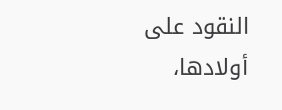النقود على أولادها،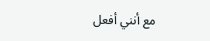مع أنني أفعل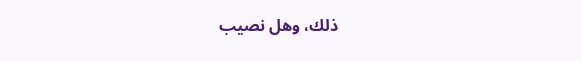ذلك، وهل نصيب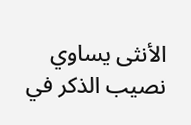الأنثى يساوي نصيب الذكر في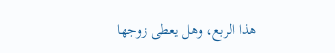هذا الربع، وهل يعطى زوجها